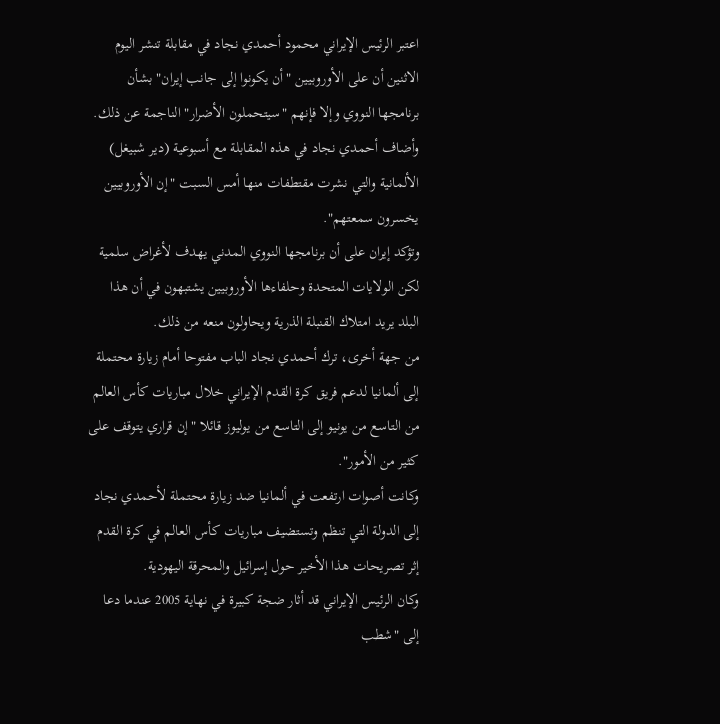اعتبر الرئيس الإيراني محمود أحمدي نجاد في مقابلة تنشر اليوم الاثنين أن على الأوروبيين "أن يكونوا إلى جانب إيران" بشأن برنامجها النووي وإلا فإنهم "سيتحملون الأضرار" الناجمة عن ذلك.
وأضاف أحمدي نجاد في هذه المقابلة مع أسبوعية (دير شبيغل) الألمانية والتي نشرت مقتطفات منها أمس السبت "إن الأوروبيين يخسرون سمعتهم".
وتؤكد إيران على أن برنامجها النووي المدني يهدف لأغراض سلمية لكن الولايات المتحدة وحلفاءها الأوروبيين يشتبهون في أن هذا البلد يريد امتلاك القنبلة الذرية ويحاولون منعه من ذلك.
من جهة أخرى، ترك أحمدي نجاد الباب مفتوحا أمام زيارة محتملة إلى ألمانيا لدعم فريق كرة القدم الإيراني خلال مباريات كأس العالم من التاسع من يونيو إلى التاسع من يوليوز قائلا "إن قراري يتوقف على كثير من الأمور".
وكانت أصوات ارتفعت في ألمانيا ضد زيارة محتملة لأحمدي نجاد إلى الدولة التي تنظم وتستضيف مباريات كأس العالم في كرة القدم إثر تصريحات هذا الأخير حول إسرائيل والمحرقة اليهودية.
وكان الرئيس الإيراني قد أثار ضجة كبيرة في نهاية 2005 عندما دعا إلى "شطب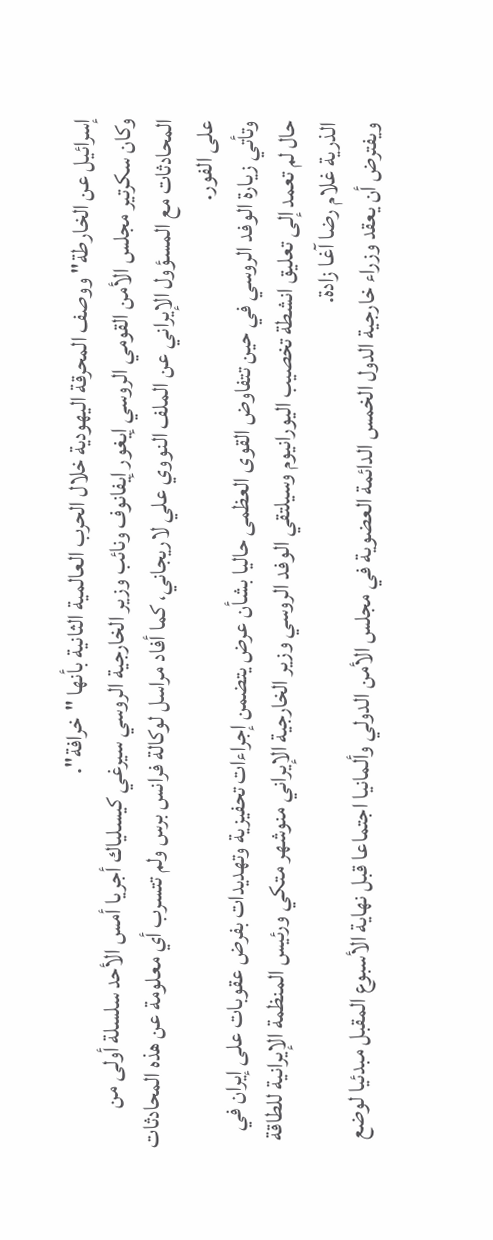إسرائيل عن الخارطة" ووصف المحرقة اليهودية خلال الحرب العالمية الثانية بأنها "خرافة".
وكان سكرتير مجلس الأمن القومي الروسي إيغور إيفانوف ونائب وزير الخارجية الروسي سيرغي كيسلياك أجريا أمس الأحد سلسلة أولى من المحادثات مع المسؤول الإيراني عن الملف النووي علي لاريجاني، كما أفاد مراسل لوكالة فرانس برس ولم تتسرب أي معلومة عن هذه المحادثات على الفور.
وتأتي زيارة الوفد الروسي في حين تتفاوض القوى العظمى حاليا بشأن عرض يتضمن إجراءات تحفيزية وتهديدات بفرض عقوبات على إيران في حال لم تعمد إلى تعليق انشطة تخصيب اليورانيوم وسيلتقي الوفد الروسي وزير الخارجية الإيراني منوشهر متكي ورئيس المنظمة الإيرانية للطاقة الذرية غلام رضا آغا زادة.
ويفترض أن يعقد وزراء خارجية الدول الخمس الدائمة العضوية في مجلس الأمن الدولي وألمانيا اجتماعا قبل نهاية الأسبوع المقبل مبدئيا لوضع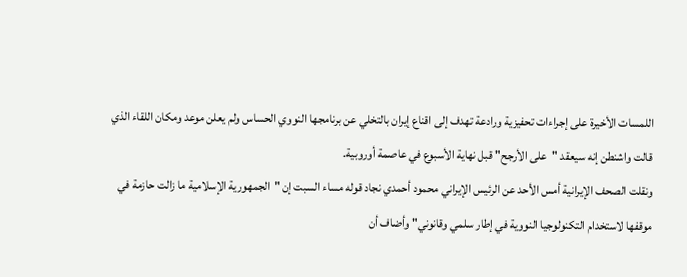اللمسات الأخيرة على إجراءات تحفيزية ورادعة تهدف إلى اقناع إيران بالتخلي عن برنامجها النووي الحساس ولم يعلن موعد ومكان اللقاء الذي قالت واشنطن إنه سيعقد "على الأرجح" قبل نهاية الأسبوع في عاصمة أوروبية.
ونقلت الصحف الإيرانية أمس الأحد عن الرئيس الإيراني محمود أحمدي نجاد قوله مساء السبت إن "الجمهورية الإسلامية ما زالت حازمة في موقفها لاستخدام التكنولوجيا النووية في إطار سلمي وقانوني" وأضاف أن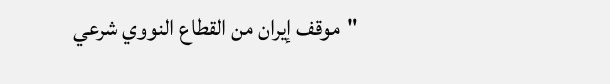"موقف إيران من القطاع النووي شرعي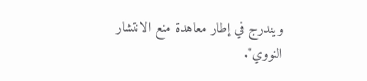ويندرج في إطار معاهدة منع الانتشار النووي".